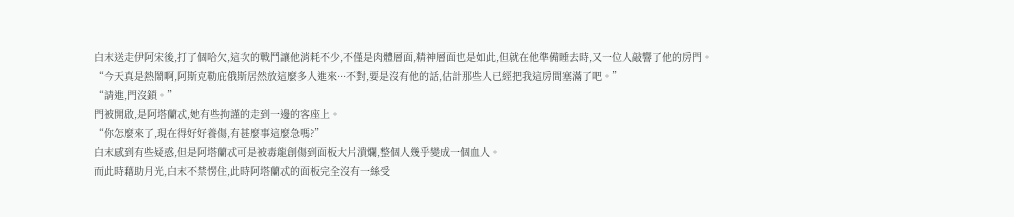白末送走伊阿宋後,打了個哈欠,這次的戰鬥讓他消耗不少,不僅是肉體層面,精神層面也是如此,但就在他準備睡去時,又一位人敲響了他的房門。
“今天真是熱鬧啊,阿斯克勒庇俄斯居然放這麼多人進來···不對,要是沒有他的話,估計那些人已經把我這房間塞滿了吧。”
“請進,門沒鎖。”
門被開啟,是阿塔蘭忒,她有些拘謹的走到一邊的客座上。
“你怎麼來了,現在得好好養傷,有甚麼事這麼急嗎?”
白末感到有些疑惑,但是阿塔蘭忒可是被毒龍創傷到面板大片潰爛,整個人幾乎變成一個血人。
而此時藉助月光,白末不禁愣住,此時阿塔蘭忒的面板完全沒有一絲受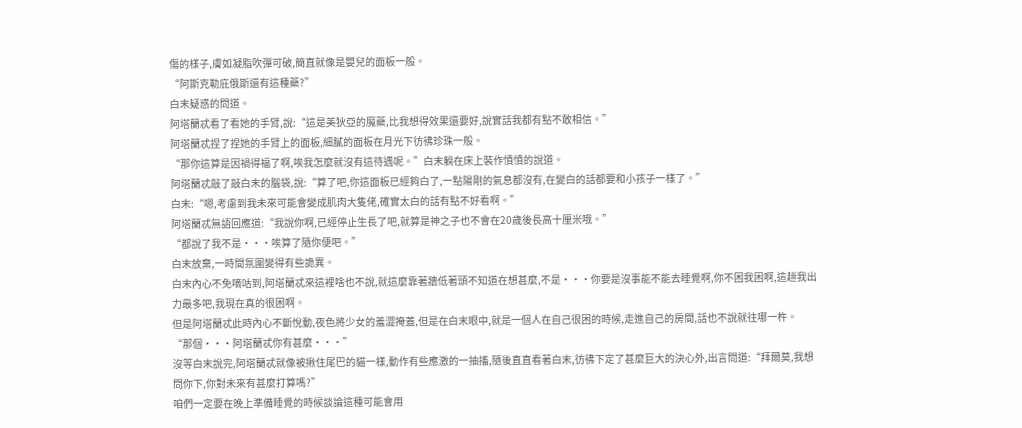傷的樣子,膚如凝脂吹彈可破,簡直就像是嬰兒的面板一般。
“阿斯克勒庇俄斯還有這種藥?”
白末疑惑的問道。
阿塔蘭忒看了看她的手臂,說:“這是美狄亞的魔藥,比我想得效果還要好,說實話我都有點不敢相信。”
阿塔蘭忒捏了捏她的手臂上的面板,細膩的面板在月光下彷彿珍珠一般。
“那你這算是因禍得福了啊,唉我怎麼就沒有這待遇呢。”白末躺在床上裝作憤憤的說道。
阿塔蘭忒敲了敲白末的腦袋,說:“算了吧,你這面板已經夠白了,一點陽剛的氣息都沒有,在變白的話都要和小孩子一樣了。”
白末:“嗯,考慮到我未來可能會變成肌肉大隻佬,確實太白的話有點不好看啊。”
阿塔蘭忒無語回應道:“我說你啊,已經停止生長了吧,就算是神之子也不會在20歲後長高十厘米哦。”
“都說了我不是···唉算了隨你便吧。”
白末放棄,一時間氛圍變得有些詭異。
白末內心不免嘀咕到,阿塔蘭忒來這裡啥也不說,就這麼靠著牆低著頭不知道在想甚麼,不是···你要是沒事能不能去睡覺啊,你不困我困啊,這趟我出力最多吧,我現在真的很困啊。
但是阿塔蘭忒此時內心不斷悅動,夜色將少女的羞澀掩蓋,但是在白末眼中,就是一個人在自己很困的時候,走進自己的房間,話也不說就往哪一杵。
“那個···阿塔蘭忒你有甚麼···”
沒等白末說完,阿塔蘭忒就像被揪住尾巴的貓一樣,動作有些應激的一抽搐,隨後直直看著白末,彷彿下定了甚麼巨大的決心外,出言問道:“拜爾莫,我想問你下,你對未來有甚麼打算嗎?”
咱們一定要在晚上準備睡覺的時候談論這種可能會用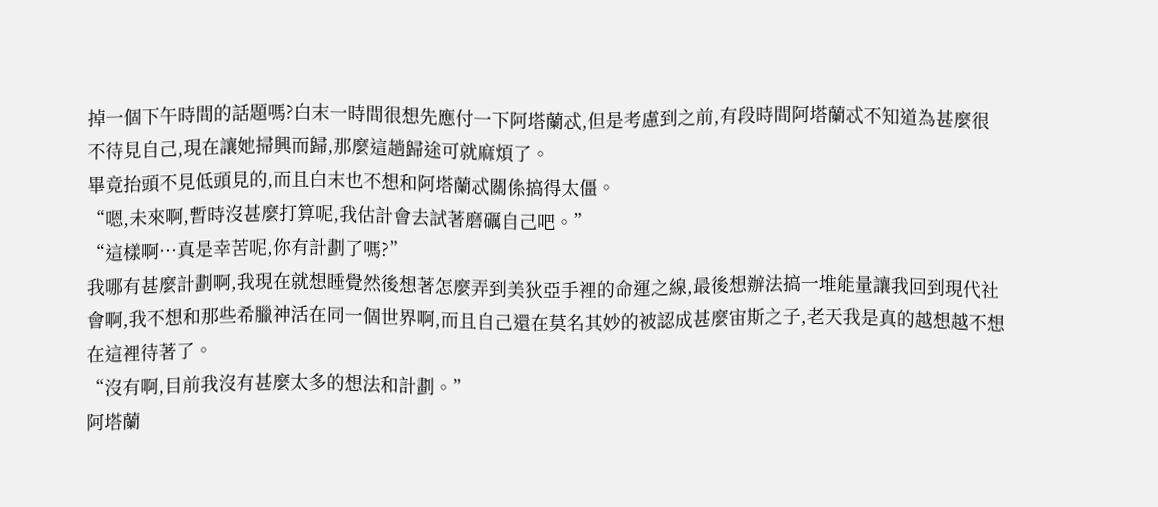掉一個下午時間的話題嗎?白末一時間很想先應付一下阿塔蘭忒,但是考慮到之前,有段時間阿塔蘭忒不知道為甚麼很不待見自己,現在讓她掃興而歸,那麼這趟歸途可就麻煩了。
畢竟抬頭不見低頭見的,而且白末也不想和阿塔蘭忒關係搞得太僵。
“嗯,未來啊,暫時沒甚麼打算呢,我估計會去試著磨礪自己吧。”
“這樣啊···真是幸苦呢,你有計劃了嗎?”
我哪有甚麼計劃啊,我現在就想睡覺然後想著怎麼弄到美狄亞手裡的命運之線,最後想辦法搞一堆能量讓我回到現代社會啊,我不想和那些希臘神活在同一個世界啊,而且自己還在莫名其妙的被認成甚麼宙斯之子,老天我是真的越想越不想在這裡待著了。
“沒有啊,目前我沒有甚麼太多的想法和計劃。”
阿塔蘭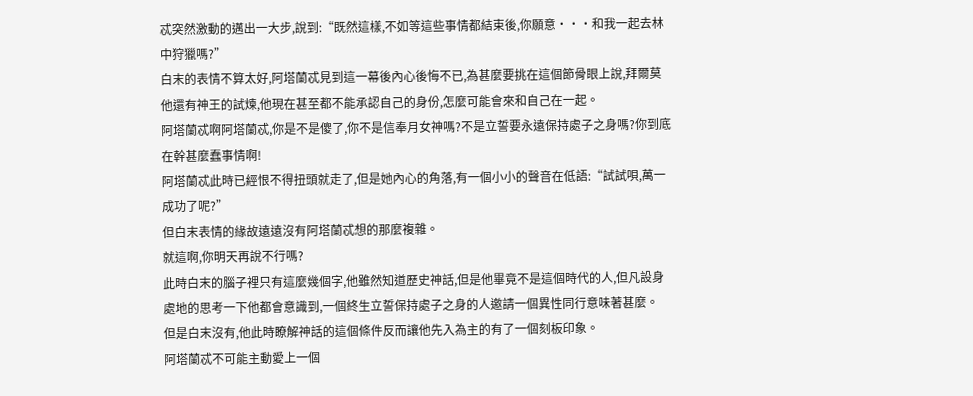忒突然激動的邁出一大步,說到:“既然這樣,不如等這些事情都結束後,你願意···和我一起去林中狩獵嗎?”
白末的表情不算太好,阿塔蘭忒見到這一幕後內心後悔不已,為甚麼要挑在這個節骨眼上說,拜爾莫他還有神王的試煉,他現在甚至都不能承認自己的身份,怎麼可能會來和自己在一起。
阿塔蘭忒啊阿塔蘭忒,你是不是傻了,你不是信奉月女神嗎?不是立誓要永遠保持處子之身嗎?你到底在幹甚麼蠢事情啊!
阿塔蘭忒此時已經恨不得扭頭就走了,但是她內心的角落,有一個小小的聲音在低語:“試試唄,萬一成功了呢?”
但白末表情的緣故遠遠沒有阿塔蘭忒想的那麼複雜。
就這啊,你明天再說不行嗎?
此時白末的腦子裡只有這麼幾個字,他雖然知道歷史神話,但是他畢竟不是這個時代的人,但凡設身處地的思考一下他都會意識到,一個終生立誓保持處子之身的人邀請一個異性同行意味著甚麼。
但是白末沒有,他此時瞭解神話的這個條件反而讓他先入為主的有了一個刻板印象。
阿塔蘭忒不可能主動愛上一個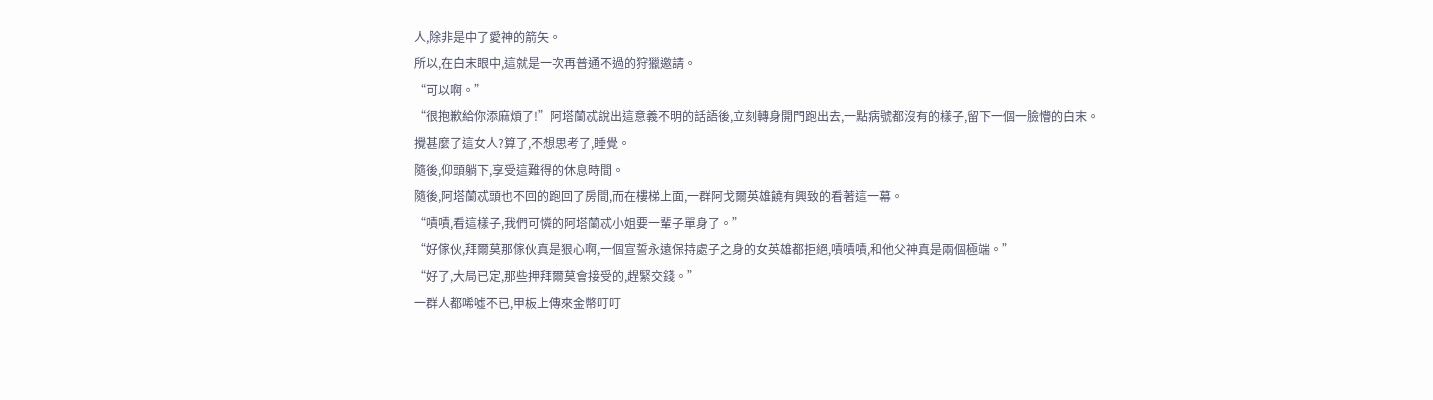人,除非是中了愛神的箭矢。
所以,在白末眼中,這就是一次再普通不過的狩獵邀請。
“可以啊。”
“很抱歉給你添麻煩了!”阿塔蘭忒說出這意義不明的話語後,立刻轉身開門跑出去,一點病號都沒有的樣子,留下一個一臉懵的白末。
攪甚麼了這女人?算了,不想思考了,睡覺。
隨後,仰頭躺下,享受這難得的休息時間。
隨後,阿塔蘭忒頭也不回的跑回了房間,而在樓梯上面,一群阿戈爾英雄饒有興致的看著這一幕。
“嘖嘖,看這樣子,我們可憐的阿塔蘭忒小姐要一輩子單身了。”
“好傢伙,拜爾莫那傢伙真是狠心啊,一個宣誓永遠保持處子之身的女英雄都拒絕,嘖嘖嘖,和他父神真是兩個極端。”
“好了,大局已定,那些押拜爾莫會接受的,趕緊交錢。”
一群人都唏噓不已,甲板上傳來金幣叮叮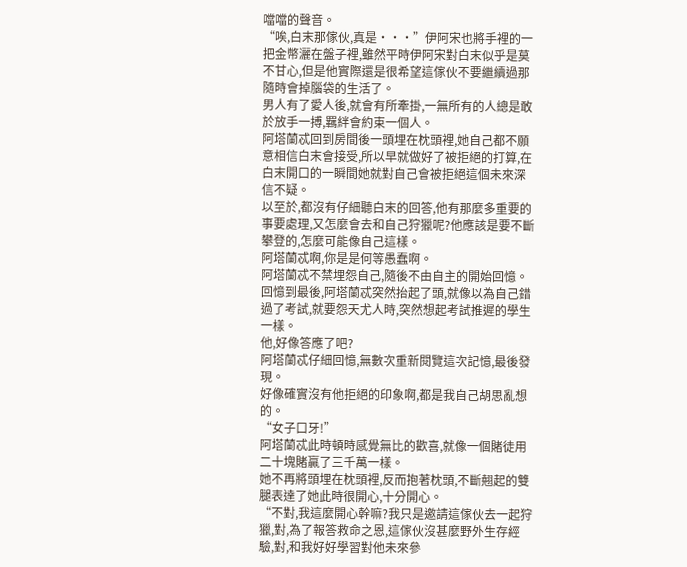噹噹的聲音。
“唉,白末那傢伙,真是···”伊阿宋也將手裡的一把金幣灑在盤子裡,雖然平時伊阿宋對白末似乎是莫不甘心,但是他實際還是很希望這傢伙不要繼續過那隨時會掉腦袋的生活了。
男人有了愛人後,就會有所牽掛,一無所有的人總是敢於放手一搏,羈絆會約束一個人。
阿塔蘭忒回到房間後一頭埋在枕頭裡,她自己都不願意相信白末會接受,所以早就做好了被拒絕的打算,在白末開口的一瞬間她就對自己會被拒絕這個未來深信不疑。
以至於,都沒有仔細聽白末的回答,他有那麼多重要的事要處理,又怎麼會去和自己狩獵呢?他應該是要不斷攀登的,怎麼可能像自己這樣。
阿塔蘭忒啊,你是是何等愚蠢啊。
阿塔蘭忒不禁埋怨自己,隨後不由自主的開始回憶。
回憶到最後,阿塔蘭忒突然抬起了頭,就像以為自己錯過了考試,就要怨天尤人時,突然想起考試推遲的學生一樣。
他,好像答應了吧?
阿塔蘭忒仔細回憶,無數次重新閱覽這次記憶,最後發現。
好像確實沒有他拒絕的印象啊,都是我自己胡思亂想的。
“女子口牙!”
阿塔蘭忒此時頓時感覺無比的歡喜,就像一個賭徒用二十塊賭贏了三千萬一樣。
她不再將頭埋在枕頭裡,反而抱著枕頭,不斷翹起的雙腿表達了她此時很開心,十分開心。
“不對,我這麼開心幹嘛?我只是邀請這傢伙去一起狩獵,對,為了報答救命之恩,這傢伙沒甚麼野外生存經驗,對,和我好好學習對他未來參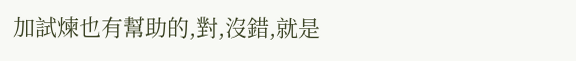加試煉也有幫助的,對,沒錯,就是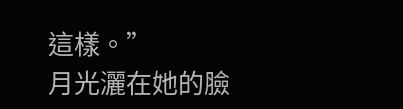這樣。”
月光灑在她的臉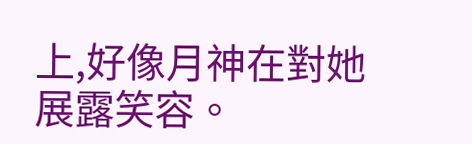上,好像月神在對她展露笑容。